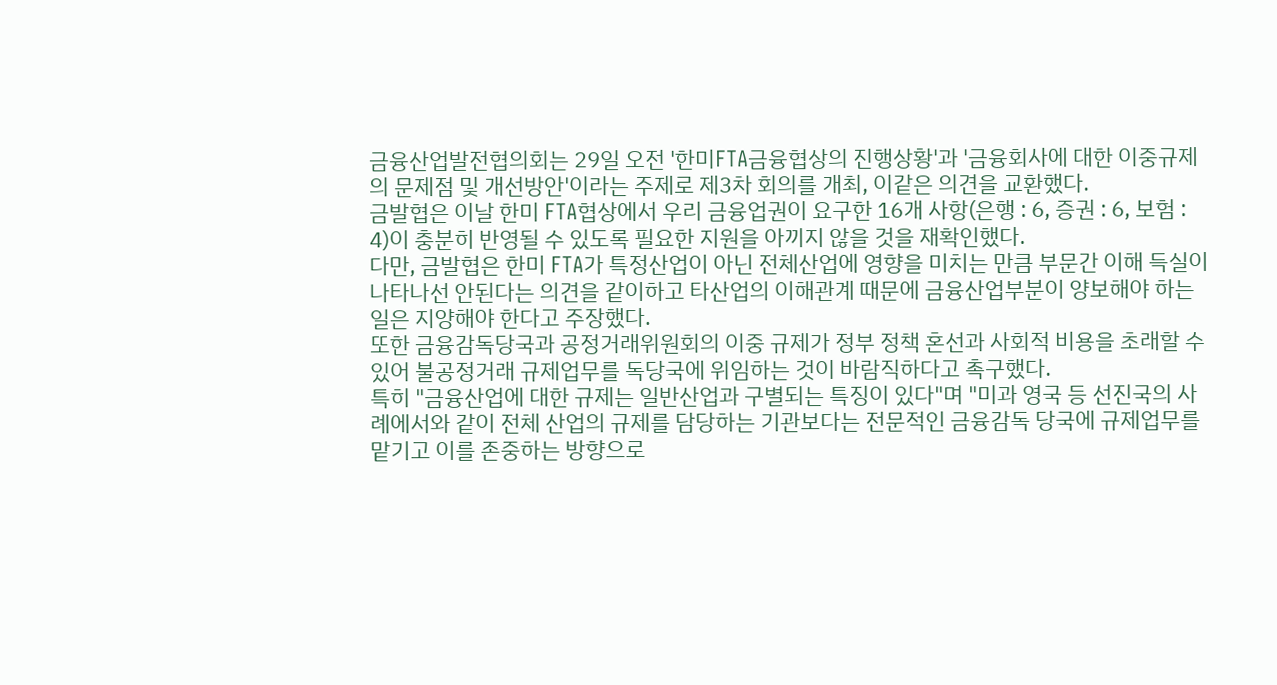금융산업발전협의회는 29일 오전 '한미FTA금융협상의 진행상황'과 '금융회사에 대한 이중규제의 문제점 및 개선방안'이라는 주제로 제3차 회의를 개최, 이같은 의견을 교환했다.
금발협은 이날 한미 FTA협상에서 우리 금융업권이 요구한 16개 사항(은행 : 6, 증권 : 6, 보험 : 4)이 충분히 반영될 수 있도록 필요한 지원을 아끼지 않을 것을 재확인했다.
다만, 금발협은 한미 FTA가 특정산업이 아닌 전체산업에 영향을 미치는 만큼 부문간 이해 득실이 나타나선 안된다는 의견을 같이하고 타산업의 이해관계 때문에 금융산업부분이 양보해야 하는 일은 지양해야 한다고 주장했다.
또한 금융감독당국과 공정거래위원회의 이중 규제가 정부 정책 혼선과 사회적 비용을 초래할 수 있어 불공정거래 규제업무를 독당국에 위임하는 것이 바람직하다고 촉구했다.
특히 "금융산업에 대한 규제는 일반산업과 구별되는 특징이 있다"며 "미과 영국 등 선진국의 사례에서와 같이 전체 산업의 규제를 담당하는 기관보다는 전문적인 금융감독 당국에 규제업무를 맡기고 이를 존중하는 방향으로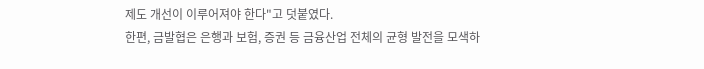제도 개선이 이루어져야 한다"고 덧붙였다.
한편, 금발협은 은행과 보험, 증권 등 금융산업 전체의 균형 발전을 모색하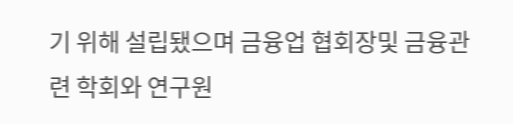기 위해 설립됐으며 금융업 협회장및 금융관련 학회와 연구원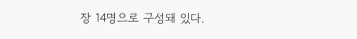장 14명으로 구성돼 있다.